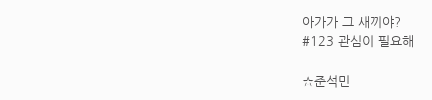아가가 그 새끼야?
#123 관심이 필요해

☆준석민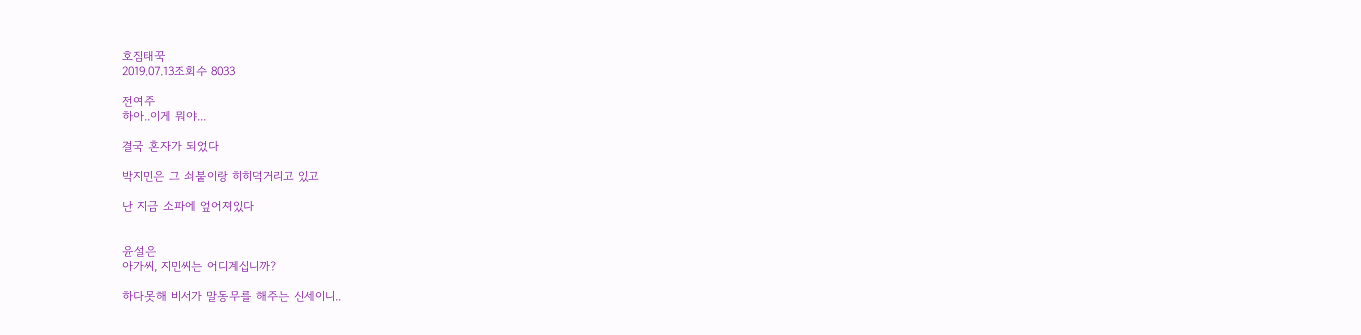호짐태꾹
2019.07.13조회수 8033

전여주
하아..이게 뭐야...

결국 혼자가 되었다

박지민은 그 쇠붙이랑 히히덕거리고 있고

난 지금 소파에 엎어져있다


윤설은
아가씨, 지민씨는 어디계십니까?

하다못해 비서가 말동무를 해주는 신세이니..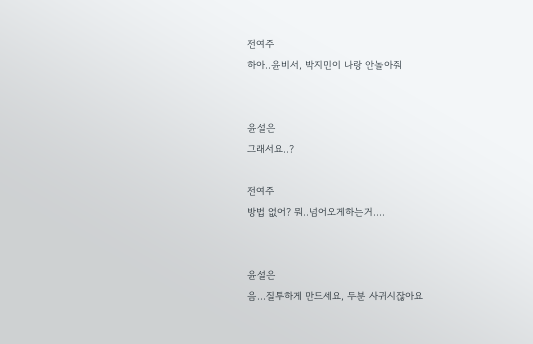전여주
하아..윤비서, 박지민이 나랑 안놀아줘


윤설은
그래서요..?

전여주
방법 없어? 뭐..넘어오게하는거....


윤설은
음...질투하게 만드세요, 두분 사귀시잖아요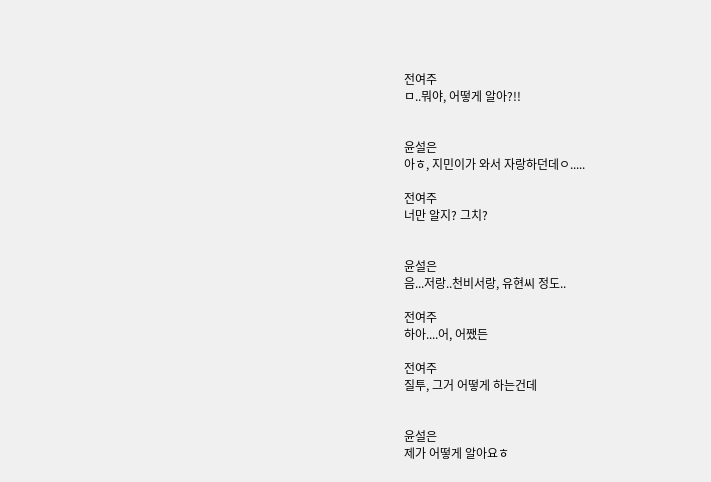전여주
ㅁ..뭐야, 어떻게 알아?!!


윤설은
아ㅎ, 지민이가 와서 자랑하던데ㅇ.....

전여주
너만 알지? 그치?


윤설은
음...저랑..천비서랑, 유현씨 정도..

전여주
하아....어, 어쨌든

전여주
질투, 그거 어떻게 하는건데


윤설은
제가 어떻게 알아요ㅎ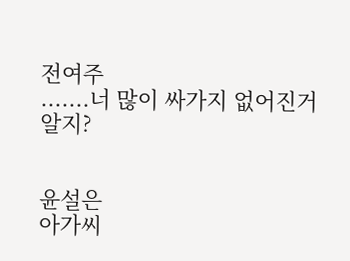전여주
.......너 많이 싸가지 없어진거 알지?


윤설은
아가씨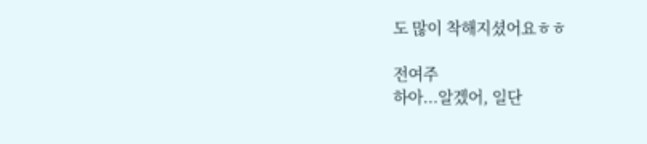도 많이 착해지셨어요ㅎㅎ

전여주
하아...알겠어, 일단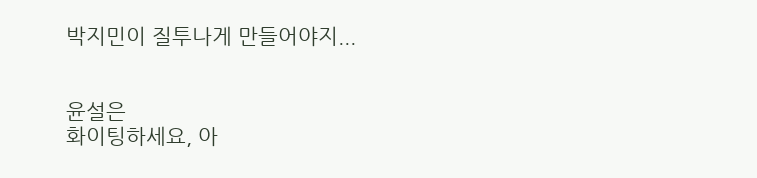박지민이 질투나게 만들어야지...


윤설은
화이팅하세요, 아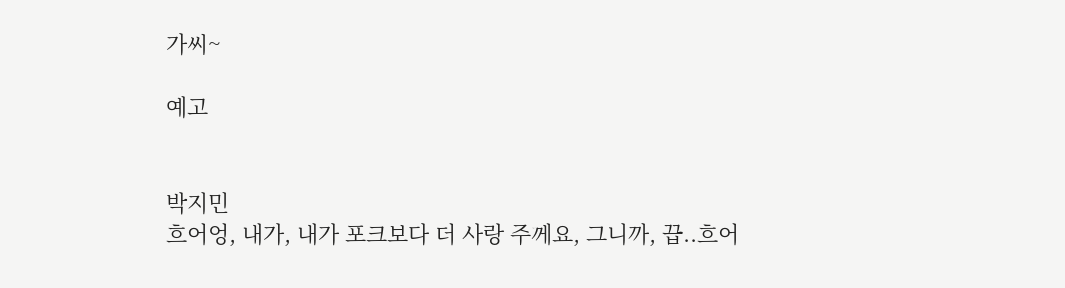가씨~

예고


박지민
흐어엉, 내가, 내가 포크보다 더 사랑 주께요, 그니까, 끕..흐어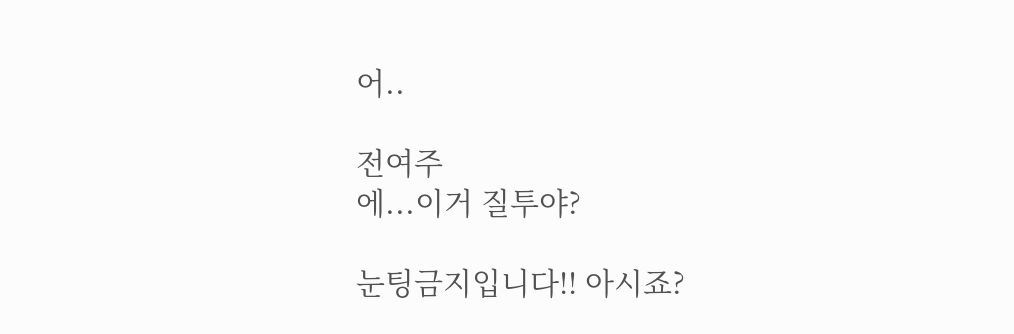어..

전여주
에...이거 질투야?

눈팅금지입니다!! 아시죠?